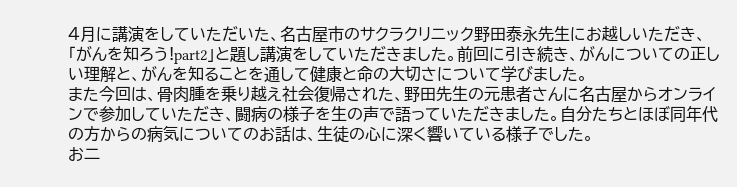4月に講演をしていただいた、名古屋市のサクラクリニック野田泰永先生にお越しいただき、「がんを知ろう!part2」と題し講演をしていただきました。前回に引き続き、がんについての正しい理解と、がんを知ることを通して健康と命の大切さについて学びました。
また今回は、骨肉腫を乗り越え社会復帰された、野田先生の元患者さんに名古屋からオンラインで参加していただき、闘病の様子を生の声で語っていただきました。自分たちとほぼ同年代の方からの病気についてのお話は、生徒の心に深く響いている様子でした。
お二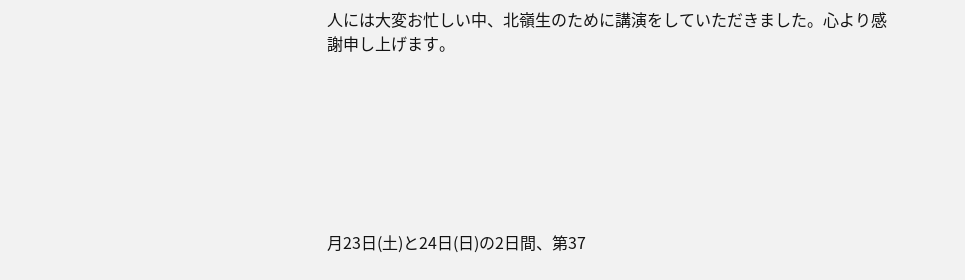人には大変お忙しい中、北嶺生のために講演をしていただきました。心より感謝申し上げます。







月23日(土)と24日(日)の2日間、第37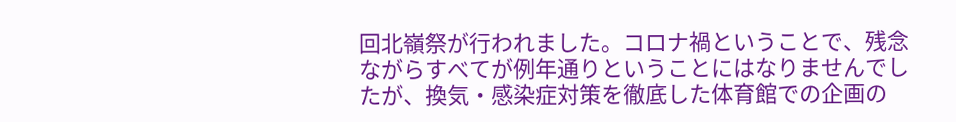回北嶺祭が行われました。コロナ禍ということで、残念ながらすべてが例年通りということにはなりませんでしたが、換気・感染症対策を徹底した体育館での企画の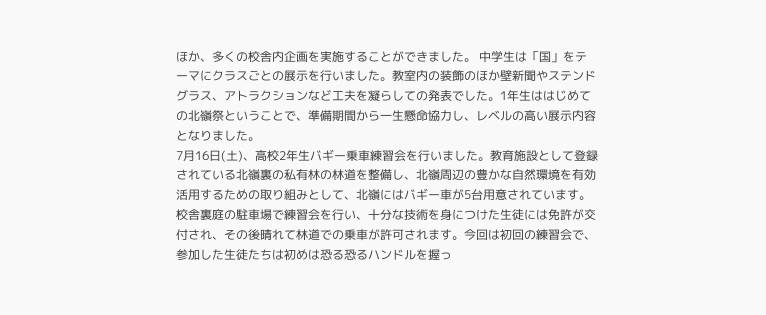ほか、多くの校舎内企画を実施することができました。 中学生は「国」をテーマにクラスごとの展示を行いました。教室内の装飾のほか壁新聞やステンドグラス、アトラクションなど工夫を凝らしての発表でした。1年生ははじめての北嶺祭ということで、準備期間から一生懸命協力し、レベルの高い展示内容となりました。
7月16日(土)、高校2年生バギー乗車練習会を行いました。教育施設として登録されている北嶺裏の私有林の林道を整備し、北嶺周辺の豊かな自然環境を有効活用するための取り組みとして、北嶺にはバギー車が5台用意されています。校舎裏庭の駐車場で練習会を行い、十分な技術を身につけた生徒には免許が交付され、その後晴れて林道での乗車が許可されます。今回は初回の練習会で、参加した生徒たちは初めは恐る恐るハンドルを握っ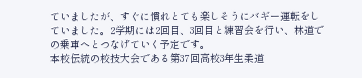ていましたが、すぐに慣れとても楽しそうにバギー運転をしていました。2学期には2回目、3回目と練習会を行い、林道での乗車へとつなげていく予定です。
本校伝統の校技大会である第37回高校3年生柔道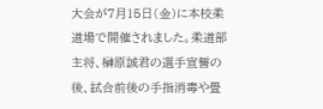大会が7月15日(金)に本校柔道場で開催されました。柔道部主将、榊原誠君の選手宣誓の後、試合前後の手指消毒や畳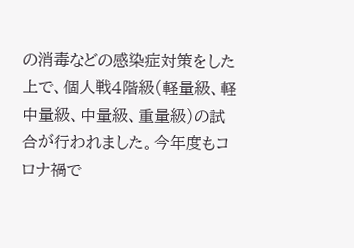の消毒などの感染症対策をした上で、個人戦4階級(軽量級、軽中量級、中量級、重量級)の試合が行われました。今年度もコロナ禍で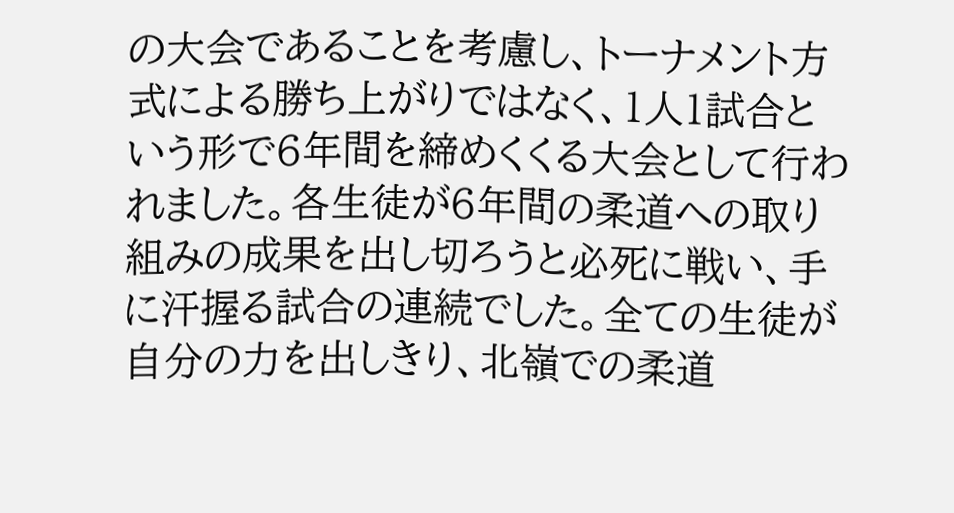の大会であることを考慮し、トーナメント方式による勝ち上がりではなく、1人1試合という形で6年間を締めくくる大会として行われました。各生徒が6年間の柔道への取り組みの成果を出し切ろうと必死に戦い、手に汗握る試合の連続でした。全ての生徒が自分の力を出しきり、北嶺での柔道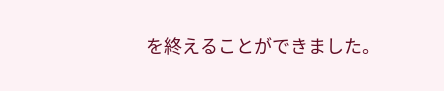を終えることができました。